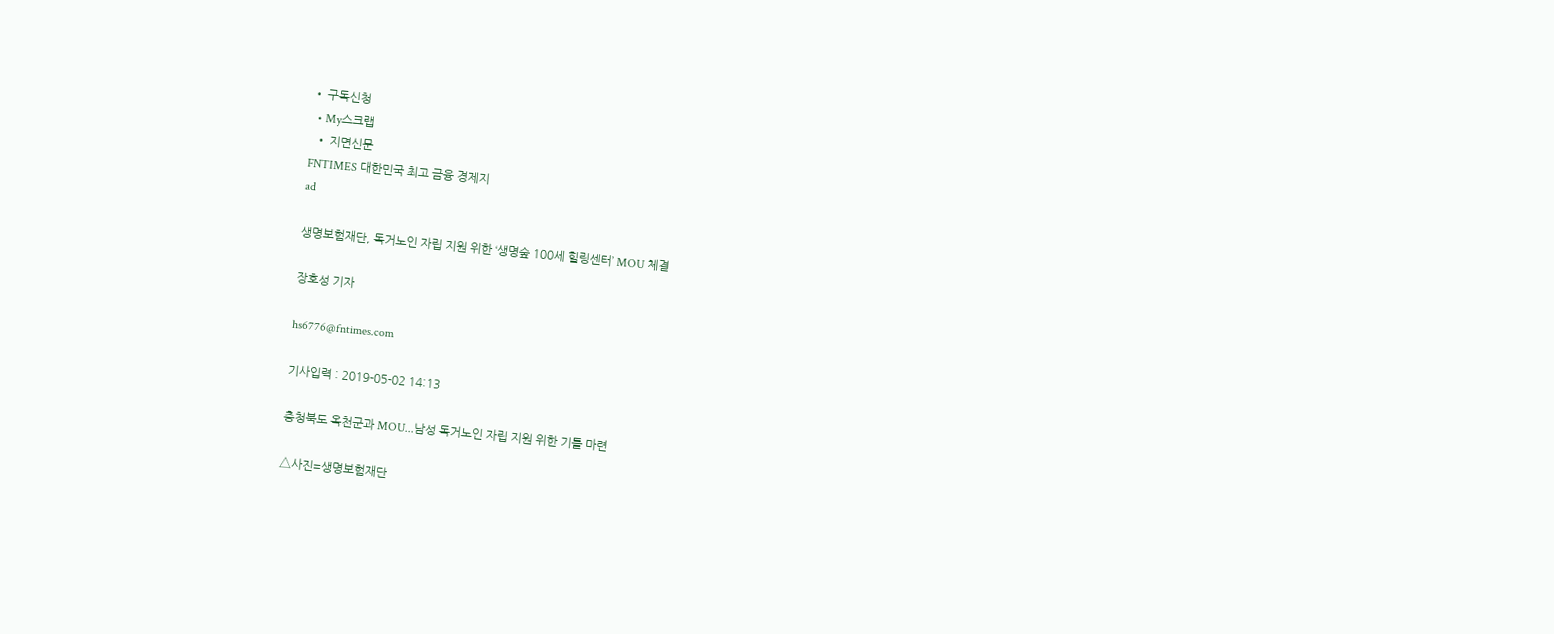• 구독신청
  • My스크랩
  • 지면신문
FNTIMES 대한민국 최고 금융 경제지
ad

생명보험재단, 독거노인 자립 지원 위한 ‘생명숲 100세 힐링센터’ MOU 체결

장호성 기자

hs6776@fntimes.com

기사입력 : 2019-05-02 14:13

충청북도 옥천군과 MOU...남성 독거노인 자립 지원 위한 기틀 마련

△사진=생명보험재단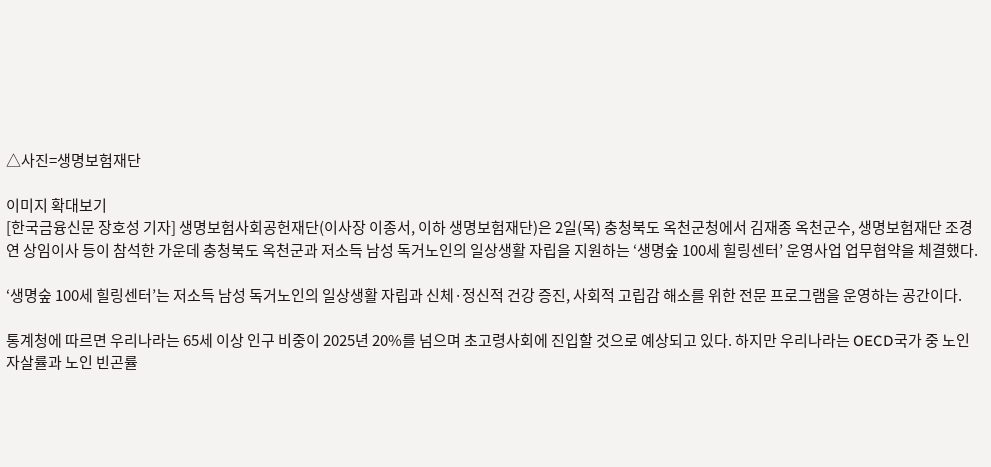△사진=생명보험재단

이미지 확대보기
[한국금융신문 장호성 기자] 생명보험사회공헌재단(이사장 이종서, 이하 생명보험재단)은 2일(목) 충청북도 옥천군청에서 김재종 옥천군수, 생명보험재단 조경연 상임이사 등이 참석한 가운데 충청북도 옥천군과 저소득 남성 독거노인의 일상생활 자립을 지원하는 ‘생명숲 100세 힐링센터’ 운영사업 업무협약을 체결했다.

‘생명숲 100세 힐링센터’는 저소득 남성 독거노인의 일상생활 자립과 신체·정신적 건강 증진, 사회적 고립감 해소를 위한 전문 프로그램을 운영하는 공간이다.

통계청에 따르면 우리나라는 65세 이상 인구 비중이 2025년 20%를 넘으며 초고령사회에 진입할 것으로 예상되고 있다. 하지만 우리나라는 OECD국가 중 노인자살률과 노인 빈곤률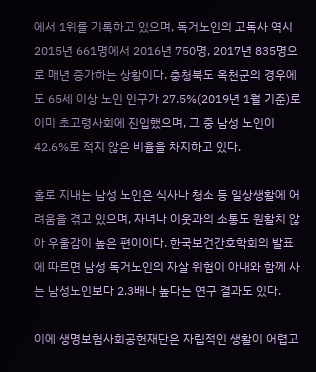에서 1위를 기록하고 있으며, 독거노인의 고독사 역시 2015년 661명에서 2016년 750명, 2017년 835명으로 매년 증가하는 상황이다. 충청북도 옥천군의 경우에도 65세 이상 노인 인구가 27.5%(2019년 1월 기준)로 이미 초고령사회에 진입했으며, 그 중 남성 노인이 42.6%로 적지 않은 비율을 차지하고 있다.

홀로 지내는 남성 노인은 식사나 청소 등 일상생활에 어려움을 겪고 있으며, 자녀나 이웃과의 소통도 원활치 않아 우울감이 높은 편이이다. 한국보건간호학회의 발표에 따르면 남성 독거노인의 자살 위험이 아내와 함께 사는 남성노인보다 2.3배나 높다는 연구 결과도 있다.

이에 생명보험사회공헌재단은 자립적인 생활이 어렵고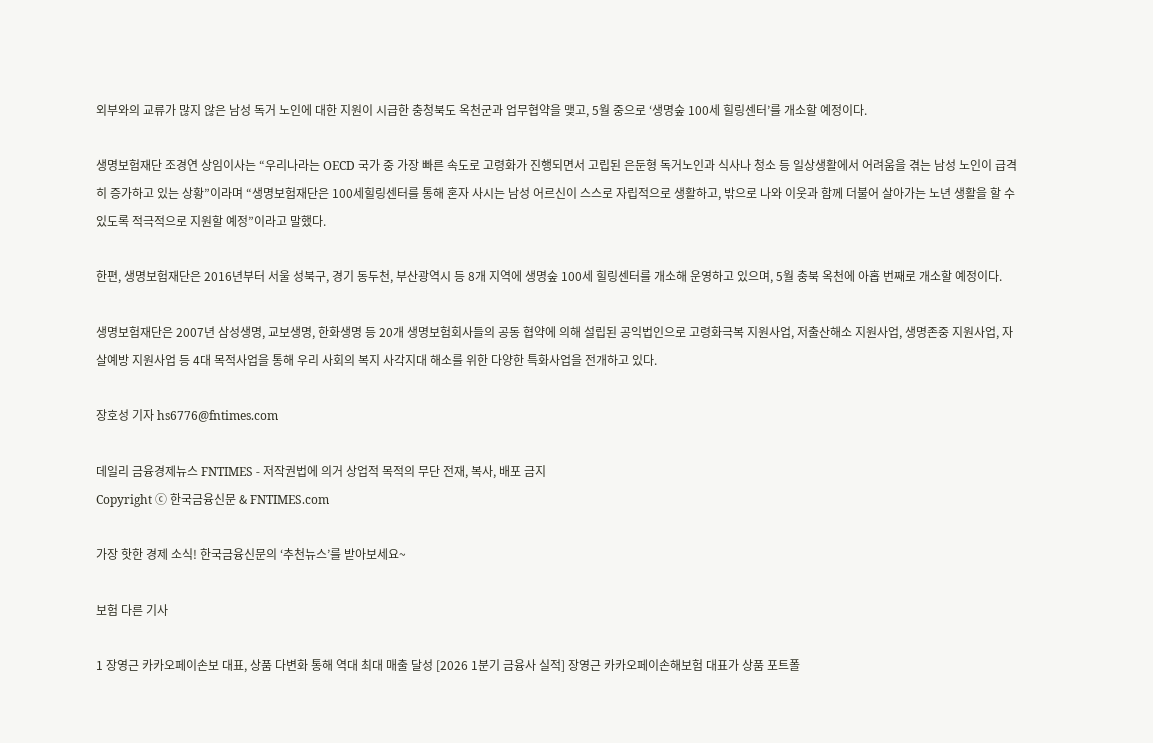외부와의 교류가 많지 않은 남성 독거 노인에 대한 지원이 시급한 충청북도 옥천군과 업무협약을 맺고, 5월 중으로 ‘생명숲 100세 힐링센터’를 개소할 예정이다.

생명보험재단 조경연 상임이사는 “우리나라는 OECD 국가 중 가장 빠른 속도로 고령화가 진행되면서 고립된 은둔형 독거노인과 식사나 청소 등 일상생활에서 어려움을 겪는 남성 노인이 급격히 증가하고 있는 상황”이라며 “생명보험재단은 100세힐링센터를 통해 혼자 사시는 남성 어르신이 스스로 자립적으로 생활하고, 밖으로 나와 이웃과 함께 더불어 살아가는 노년 생활을 할 수 있도록 적극적으로 지원할 예정”이라고 말했다.

한편, 생명보험재단은 2016년부터 서울 성북구, 경기 동두천, 부산광역시 등 8개 지역에 생명숲 100세 힐링센터를 개소해 운영하고 있으며, 5월 충북 옥천에 아홉 번째로 개소할 예정이다.

생명보험재단은 2007년 삼성생명, 교보생명, 한화생명 등 20개 생명보험회사들의 공동 협약에 의해 설립된 공익법인으로 고령화극복 지원사업, 저출산해소 지원사업, 생명존중 지원사업, 자살예방 지원사업 등 4대 목적사업을 통해 우리 사회의 복지 사각지대 해소를 위한 다양한 특화사업을 전개하고 있다.

장호성 기자 hs6776@fntimes.com

데일리 금융경제뉴스 FNTIMES - 저작권법에 의거 상업적 목적의 무단 전재, 복사, 배포 금지
Copyright ⓒ 한국금융신문 & FNTIMES.com

가장 핫한 경제 소식! 한국금융신문의 ‘추천뉴스’를 받아보세요~

보험 다른 기사

1 장영근 카카오페이손보 대표, 상품 다변화 통해 역대 최대 매출 달성 [2026 1분기 금융사 실적] 장영근 카카오페이손해보험 대표가 상품 포트폴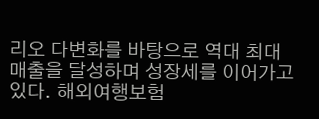리오 다변화를 바탕으로 역대 최대 매출을 달성하며 성장세를 이어가고 있다. 해외여행보험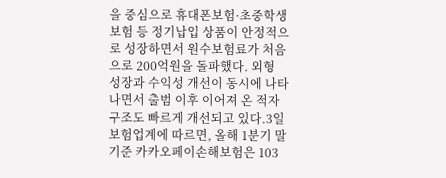을 중심으로 휴대폰보험·초중학생보험 등 정기납입 상품이 안정적으로 성장하면서 원수보험료가 처음으로 200억원을 돌파했다. 외형 성장과 수익성 개선이 동시에 나타나면서 출범 이후 이어져 온 적자 구조도 빠르게 개선되고 있다.3일 보험업계에 따르면, 올해 1분기 말 기준 카카오페이손해보험은 103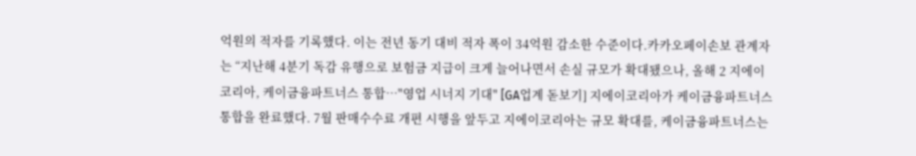억원의 적자를 기록했다. 이는 전년 동기 대비 적자 폭이 34억원 감소한 수준이다.카카오페이손보 관계자는 “지난해 4분기 독감 유행으로 보험금 지급이 크게 늘어나면서 손실 규모가 확대됐으나, 올해 2 지에이코리아, 케이금융파트너스 통합…"영업 시너지 기대" [GA업계 돋보기] 지에이코리아가 케이금융파트너스 통합을 완료했다. 7월 판매수수료 개편 시행을 앞두고 지에이코리아는 규모 확대를, 케이금융파트너스는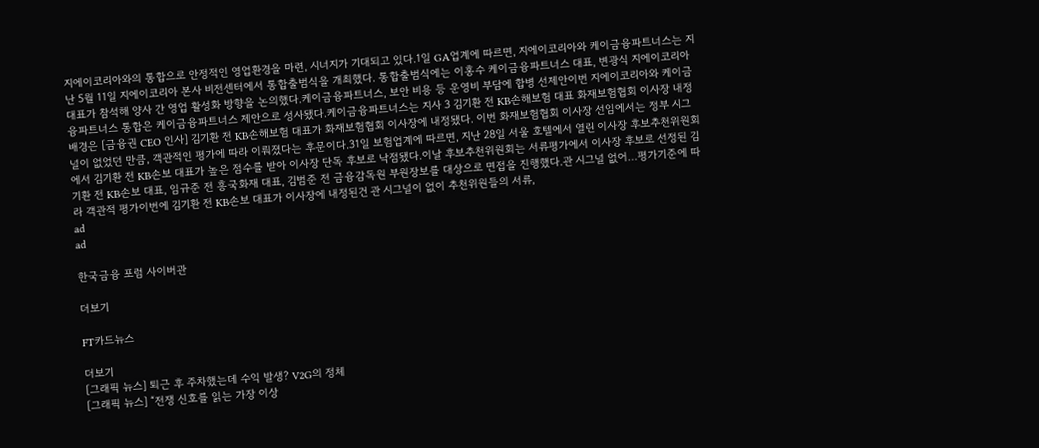지에이코리아와의 통합으로 안정적인 영업환경을 마련, 시너지가 기대되고 있다.1일 GA업계에 따르면, 지에이코리아와 케이금융파트너스는 지난 5월 11일 지에이코리아 본사 비전센터에서 통합출범식을 개최했다. 통합출범식에는 이홍수 케이금융파트너스 대표, 변광식 지에이코리아 대표가 참석해 양사 간 영업 활성화 방향을 논의했다.케이금융파트너스, 보안 비용 등 운영비 부담에 합병 선제안이번 지에이코리아와 케이금융파트너스 통합은 케이금융파트너스 제안으로 성사됐다.케이금융파트너스는 지사 3 김기환 전 KB손해보험 대표 화재보험협회 이사장 내정 배경은 [금융권 CEO 인사] 김기환 전 KB손해보험 대표가 화재보험협회 이사장에 내정됐다. 이번 화재보험협회 이사장 선임에서는 정부 시그널이 없었던 만큼, 객관적인 평가에 따라 이뤄졌다는 후문이다.31일 보험업계에 따르면, 지난 28일 서울 호텔에서 열린 이사장 후보추천위원회에서 김기환 전 KB손보 대표가 높은 점수를 받아 이사장 단독 후보로 낙점됐다.이날 후보추천위원회는 서류평가에서 이사장 후보로 선정된 김기환 전 KB손보 대표, 임규준 전 흥국화재 대표, 김범준 전 금융감독원 부원장보를 대상으로 면접을 진행했다.관 시그널 없어…평가기준에 따라 객관적 평가이번에 김기환 전 KB손보 대표가 이사장에 내정된건 관 시그널이 없이 추천위원들의 서류,
ad
ad

한국금융 포럼 사이버관

더보기

FT카드뉴스

더보기
[그래픽 뉴스] 퇴근 후 주차했는데 수익 발생? V2G의 정체
[그래픽 뉴스] “전쟁 신호를 읽는 가장 이상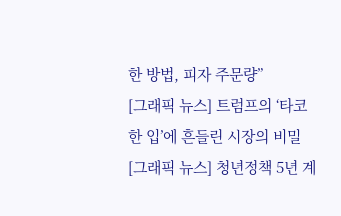한 방법, 피자 주문량”
[그래픽 뉴스] 트럼프의 ‘타코 한 입’에 흔들린 시장의 비밀
[그래픽 뉴스] 청년정책 5년 계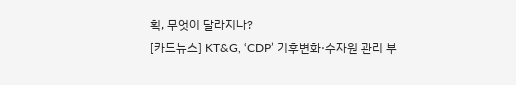획, 무엇이 달라지나?
[카드뉴스] KT&G, ‘CDP’ 기후변화·수자원 관리 부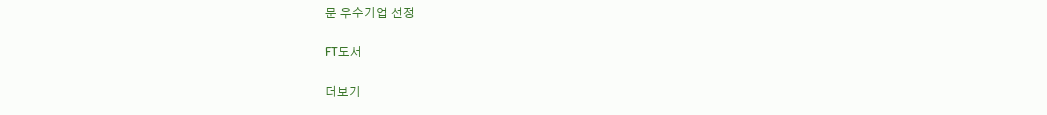문 우수기업 선정

FT도서

더보기